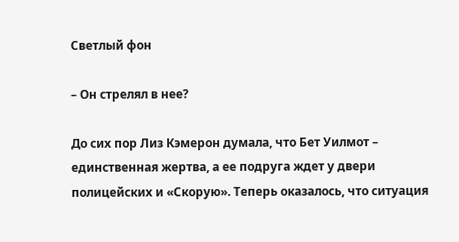Светлый фон

– Он стрелял в нее?

До сих пор Лиз Кэмерон думала, что Бет Уилмот – единственная жертва, а ее подруга ждет у двери полицейских и «Скорую». Теперь оказалось, что ситуация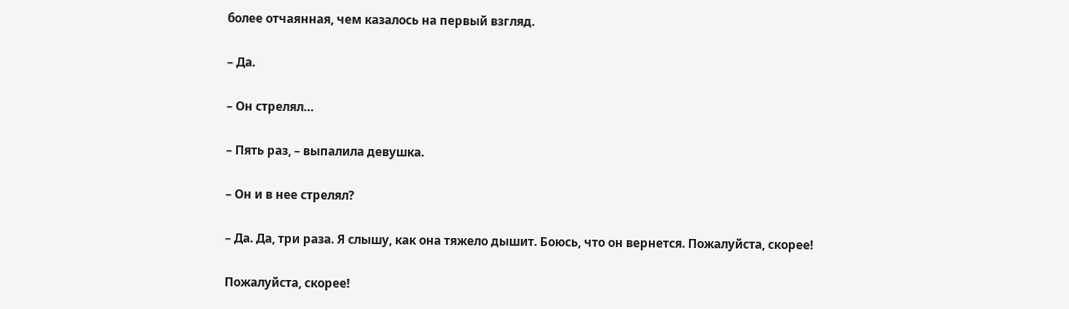более отчаянная, чем казалось на первый взгляд.

– Да.

– Он стрелял…

– Пять раз, – выпалила девушка.

– Он и в нее стрелял?

– Да. Да, три раза. Я слышу, как она тяжело дышит. Боюсь, что он вернется. Пожалуйста, скорее!

Пожалуйста, скорее!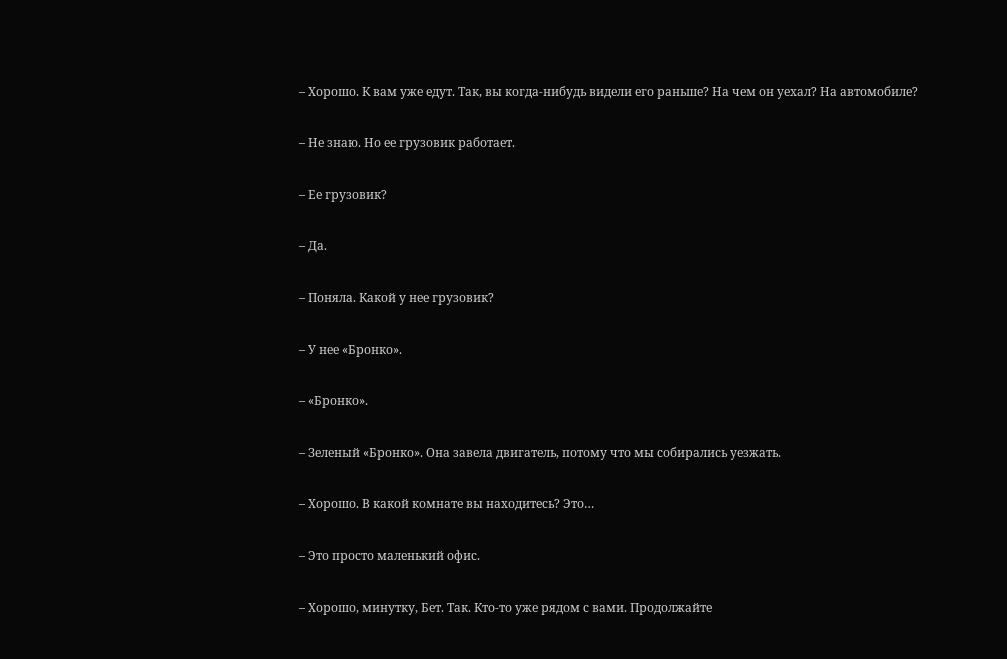– Хорошо. К вам уже едут. Так, вы когда-нибудь видели его раньше? На чем он уехал? На автомобиле?

– Не знаю. Но ее грузовик работает.

– Ее грузовик?

– Да.

– Поняла. Какой у нее грузовик?

– У нее «Бронко».

– «Бронко».

– Зеленый «Бронко». Она завела двигатель, потому что мы собирались уезжать.

– Хорошо. В какой комнате вы находитесь? Это…

– Это просто маленький офис.

– Хорошо, минутку, Бет. Так. Кто-то уже рядом с вами. Продолжайте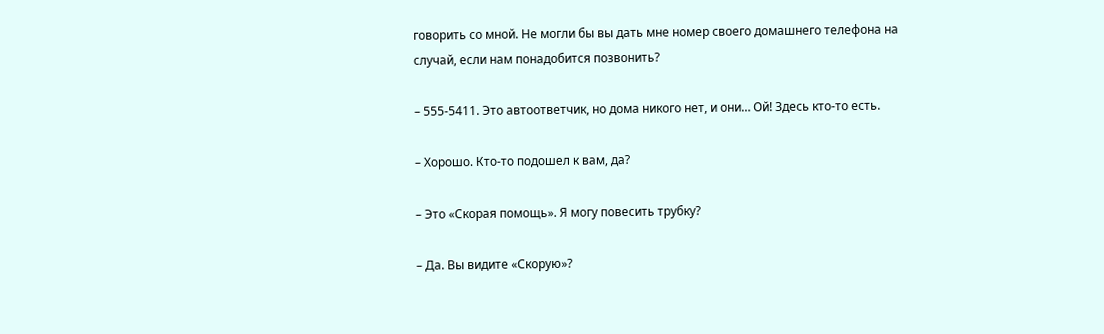говорить со мной. Не могли бы вы дать мне номер своего домашнего телефона на случай, если нам понадобится позвонить?

– 555-5411. Это автоответчик, но дома никого нет, и они… Ой! Здесь кто-то есть.

– Хорошо. Кто-то подошел к вам, да?

– Это «Скорая помощь». Я могу повесить трубку?

– Да. Вы видите «Скорую»?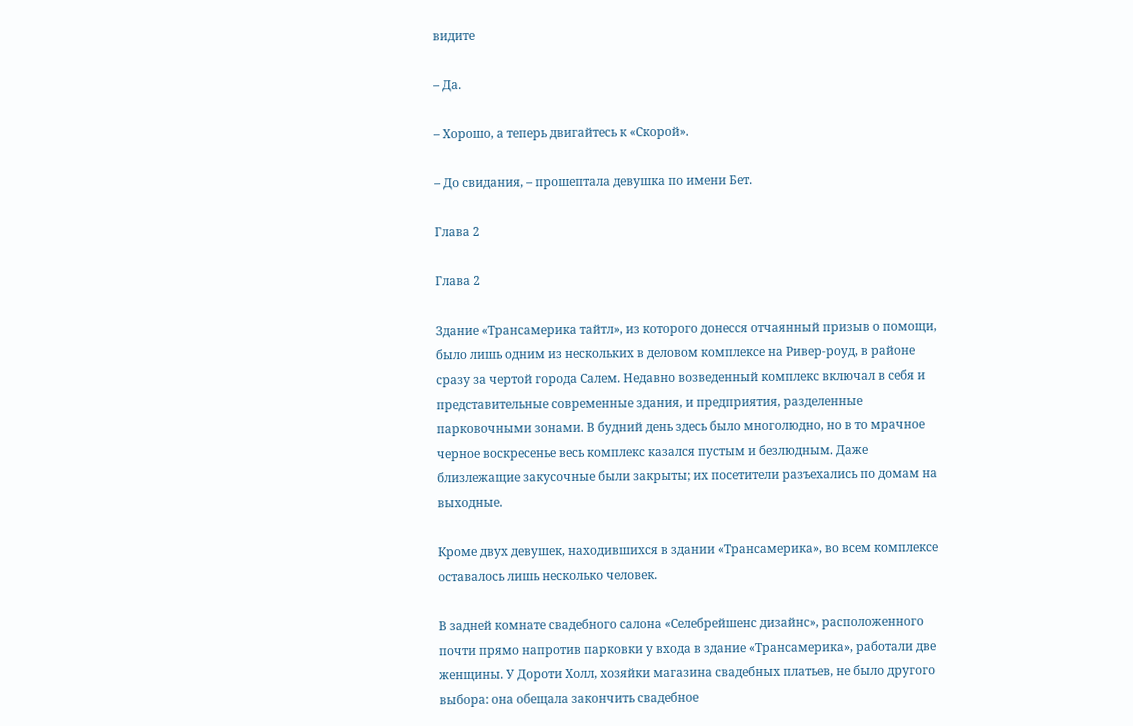видите

– Да.

– Хорошо, а теперь двигайтесь к «Скорой».

– До свидания, – прошептала девушка по имени Бет.

Глава 2

Глава 2

Здание «Трансамерика тайтл», из которого донесся отчаянный призыв о помощи, было лишь одним из нескольких в деловом комплексе на Ривер-роуд, в районе сразу за чертой города Салем. Недавно возведенный комплекс включал в себя и представительные современные здания, и предприятия, разделенные парковочными зонами. В будний день здесь было многолюдно, но в то мрачное черное воскресенье весь комплекс казался пустым и безлюдным. Даже близлежащие закусочные были закрыты; их посетители разъехались по домам на выходные.

Кроме двух девушек, находившихся в здании «Трансамерика», во всем комплексе оставалось лишь несколько человек.

В задней комнате свадебного салона «Селебрейшенс дизайнс», расположенного почти прямо напротив парковки у входа в здание «Трансамерика», работали две женщины. У Дороти Холл, хозяйки магазина свадебных платьев, не было другого выбора: она обещала закончить свадебное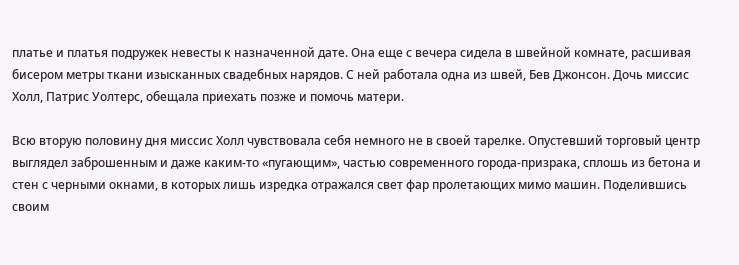платье и платья подружек невесты к назначенной дате. Она еще с вечера сидела в швейной комнате, расшивая бисером метры ткани изысканных свадебных нарядов. С ней работала одна из швей, Бев Джонсон. Дочь миссис Холл, Патрис Уолтерс, обещала приехать позже и помочь матери.

Всю вторую половину дня миссис Холл чувствовала себя немного не в своей тарелке. Опустевший торговый центр выглядел заброшенным и даже каким-то «пугающим», частью современного города-призрака, сплошь из бетона и стен с черными окнами, в которых лишь изредка отражался свет фар пролетающих мимо машин. Поделившись своим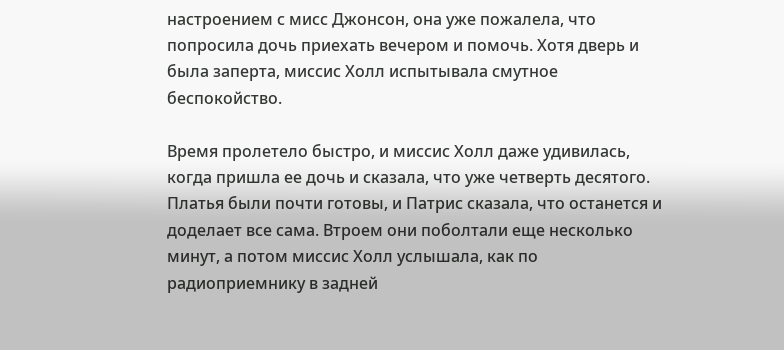настроением с мисс Джонсон, она уже пожалела, что попросила дочь приехать вечером и помочь. Хотя дверь и была заперта, миссис Холл испытывала смутное беспокойство.

Время пролетело быстро, и миссис Холл даже удивилась, когда пришла ее дочь и сказала, что уже четверть десятого. Платья были почти готовы, и Патрис сказала, что останется и доделает все сама. Втроем они поболтали еще несколько минут, а потом миссис Холл услышала, как по радиоприемнику в задней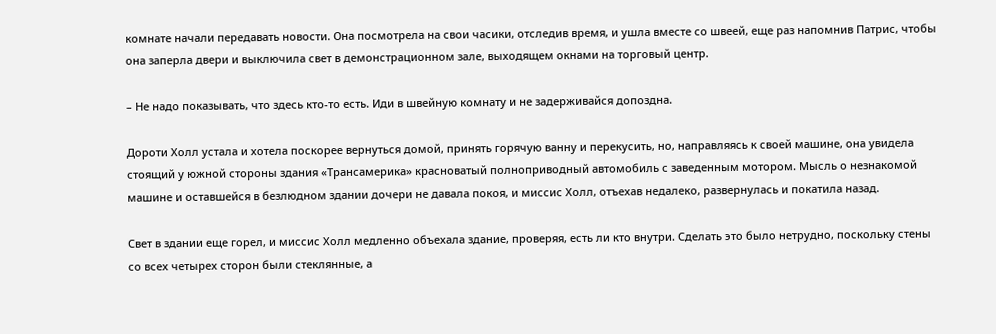комнате начали передавать новости. Она посмотрела на свои часики, отследив время, и ушла вместе со швеей, еще раз напомнив Патрис, чтобы она заперла двери и выключила свет в демонстрационном зале, выходящем окнами на торговый центр.

– Не надо показывать, что здесь кто-то есть. Иди в швейную комнату и не задерживайся допоздна.

Дороти Холл устала и хотела поскорее вернуться домой, принять горячую ванну и перекусить, но, направляясь к своей машине, она увидела стоящий у южной стороны здания «Трансамерика» красноватый полноприводный автомобиль с заведенным мотором. Мысль о незнакомой машине и оставшейся в безлюдном здании дочери не давала покоя, и миссис Холл, отъехав недалеко, развернулась и покатила назад.

Свет в здании еще горел, и миссис Холл медленно объехала здание, проверяя, есть ли кто внутри. Сделать это было нетрудно, поскольку стены со всех четырех сторон были стеклянные, а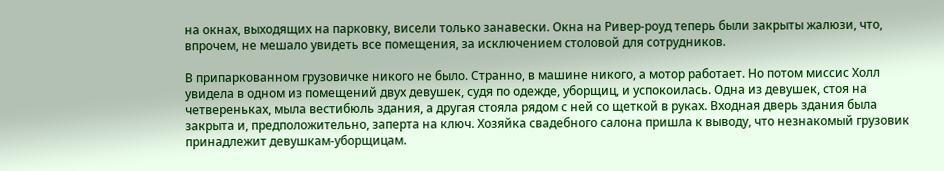на окнах, выходящих на парковку, висели только занавески. Окна на Ривер-роуд теперь были закрыты жалюзи, что, впрочем, не мешало увидеть все помещения, за исключением столовой для сотрудников.

В припаркованном грузовичке никого не было. Странно, в машине никого, а мотор работает. Но потом миссис Холл увидела в одном из помещений двух девушек, судя по одежде, уборщиц, и успокоилась. Одна из девушек, стоя на четвереньках, мыла вестибюль здания, а другая стояла рядом с ней со щеткой в руках. Входная дверь здания была закрыта и, предположительно, заперта на ключ. Хозяйка свадебного салона пришла к выводу, что незнакомый грузовик принадлежит девушкам-уборщицам.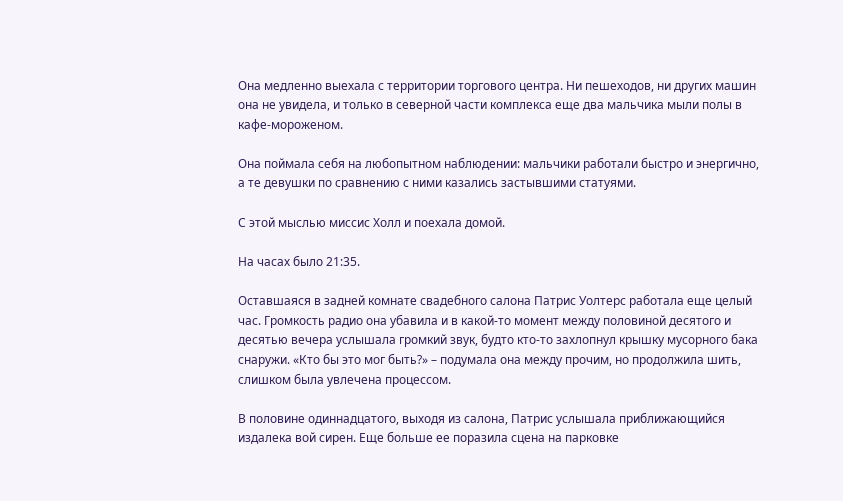Она медленно выехала с территории торгового центра. Ни пешеходов, ни других машин она не увидела, и только в северной части комплекса еще два мальчика мыли полы в кафе-мороженом.

Она поймала себя на любопытном наблюдении: мальчики работали быстро и энергично, а те девушки по сравнению с ними казались застывшими статуями.

С этой мыслью миссис Холл и поехала домой.

На часах было 21:35.

Оставшаяся в задней комнате свадебного салона Патрис Уолтерс работала еще целый час. Громкость радио она убавила и в какой-то момент между половиной десятого и десятью вечера услышала громкий звук, будто кто-то захлопнул крышку мусорного бака снаружи. «Кто бы это мог быть?» – подумала она между прочим, но продолжила шить, слишком была увлечена процессом.

В половине одиннадцатого, выходя из салона, Патрис услышала приближающийся издалека вой сирен. Еще больше ее поразила сцена на парковке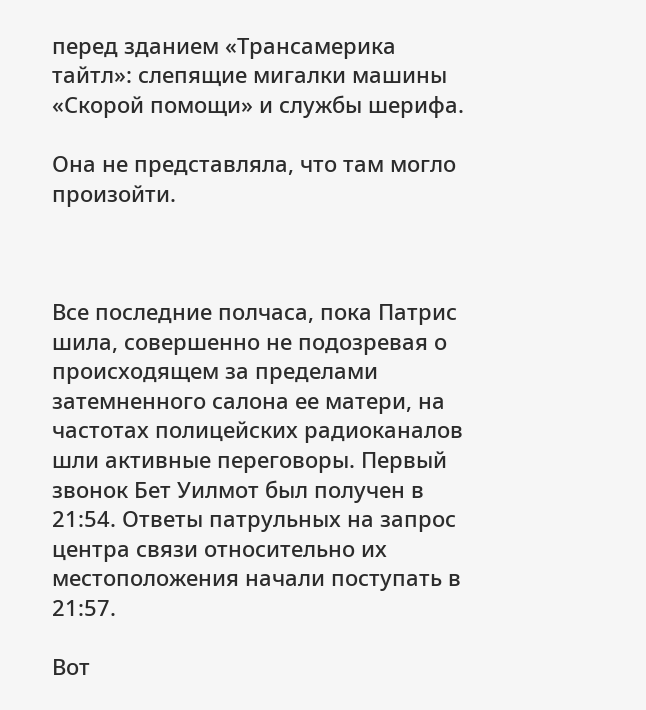перед зданием «Трансамерика тайтл»: слепящие мигалки машины «Скорой помощи» и службы шерифа.

Она не представляла, что там могло произойти.



Все последние полчаса, пока Патрис шила, совершенно не подозревая о происходящем за пределами затемненного салона ее матери, на частотах полицейских радиоканалов шли активные переговоры. Первый звонок Бет Уилмот был получен в 21:54. Ответы патрульных на запрос центра связи относительно их местоположения начали поступать в 21:57.

Вот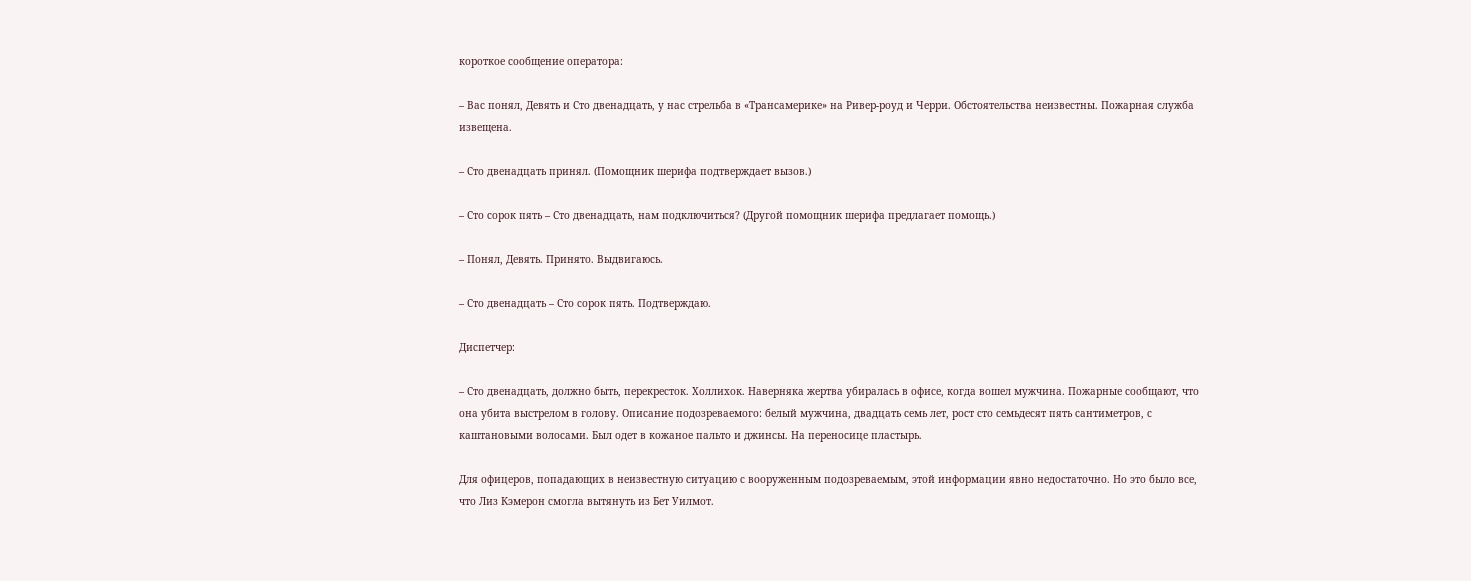короткое сообщение оператора:

– Вас понял, Девять и Сто двенадцать, у нас стрельба в «Трансамерике» на Ривер-роуд и Черри. Обстоятельства неизвестны. Пожарная служба извещена.

– Сто двенадцать принял. (Помощник шерифа подтверждает вызов.)

– Сто сорок пять – Сто двенадцать, нам подключиться? (Другой помощник шерифа предлагает помощь.)

– Понял, Девять. Принято. Выдвигаюсь.

– Сто двенадцать – Сто сорок пять. Подтверждаю.

Диспетчер:

– Сто двенадцать, должно быть, перекресток. Холлихок. Наверняка жертва убиралась в офисе, когда вошел мужчина. Пожарные сообщают, что она убита выстрелом в голову. Описание подозреваемого: белый мужчина, двадцать семь лет, рост сто семьдесят пять сантиметров, с каштановыми волосами. Был одет в кожаное пальто и джинсы. На переносице пластырь.

Для офицеров, попадающих в неизвестную ситуацию с вооруженным подозреваемым, этой информации явно недостаточно. Но это было все, что Лиз Кэмерон смогла вытянуть из Бет Уилмот.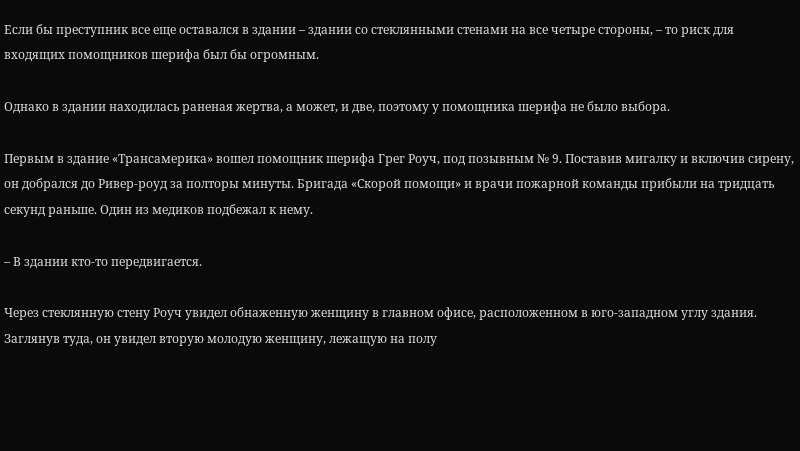Если бы преступник все еще оставался в здании – здании со стеклянными стенами на все четыре стороны, – то риск для входящих помощников шерифа был бы огромным.

Однако в здании находилась раненая жертва, а может, и две, поэтому у помощника шерифа не было выбора.

Первым в здание «Трансамерика» вошел помощник шерифа Грег Роуч, под позывным № 9. Поставив мигалку и включив сирену, он добрался до Ривер-роуд за полторы минуты. Бригада «Скорой помощи» и врачи пожарной команды прибыли на тридцать секунд раньше. Один из медиков подбежал к нему.

– В здании кто-то передвигается.

Через стеклянную стену Роуч увидел обнаженную женщину в главном офисе, расположенном в юго-западном углу здания. Заглянув туда, он увидел вторую молодую женщину, лежащую на полу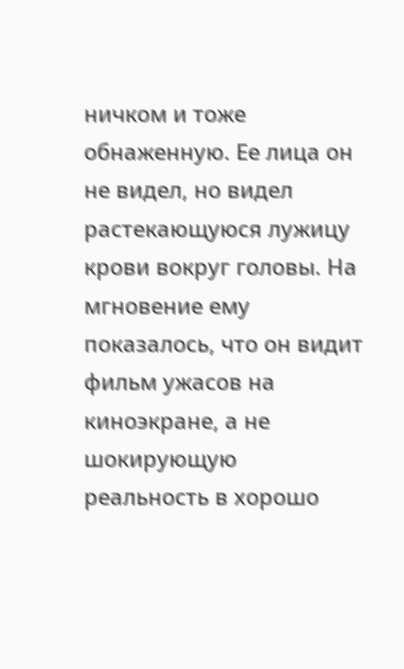ничком и тоже обнаженную. Ее лица он не видел, но видел растекающуюся лужицу крови вокруг головы. На мгновение ему показалось, что он видит фильм ужасов на киноэкране, а не шокирующую реальность в хорошо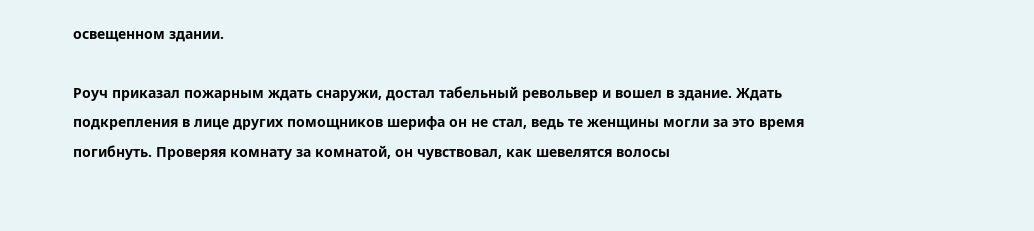освещенном здании.

Роуч приказал пожарным ждать снаружи, достал табельный револьвер и вошел в здание. Ждать подкрепления в лице других помощников шерифа он не стал, ведь те женщины могли за это время погибнуть. Проверяя комнату за комнатой, он чувствовал, как шевелятся волосы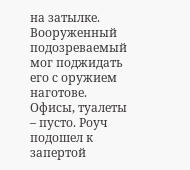на затылке. Вооруженный подозреваемый мог поджидать его с оружием наготове. Офисы, туалеты – пусто. Роуч подошел к запертой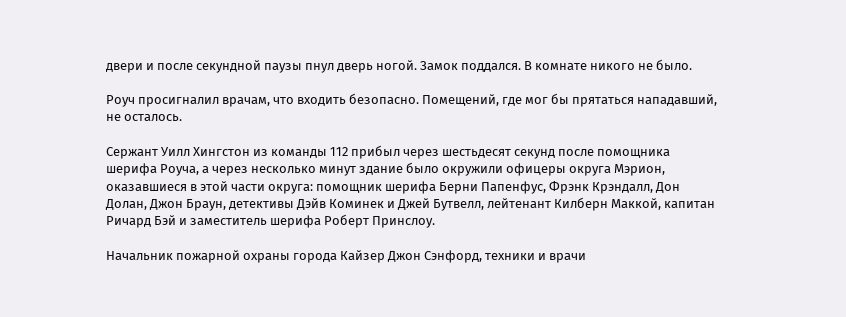двери и после секундной паузы пнул дверь ногой. Замок поддался. В комнате никого не было.

Роуч просигналил врачам, что входить безопасно. Помещений, где мог бы прятаться нападавший, не осталось.

Сержант Уилл Хингстон из команды 112 прибыл через шестьдесят секунд после помощника шерифа Роуча, а через несколько минут здание было окружили офицеры округа Мэрион, оказавшиеся в этой части округа: помощник шерифа Берни Папенфус, Фрэнк Крэндалл, Дон Долан, Джон Браун, детективы Дэйв Коминек и Джей Бутвелл, лейтенант Килберн Маккой, капитан Ричард Бэй и заместитель шерифа Роберт Принслоу.

Начальник пожарной охраны города Кайзер Джон Сэнфорд, техники и врачи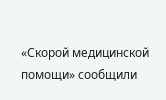«Скорой медицинской помощи» сообщили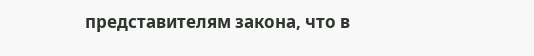представителям закона, что в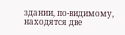здании, по-видимому, находятся две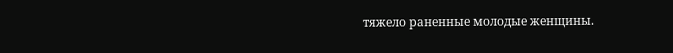тяжело раненные молодые женщины.